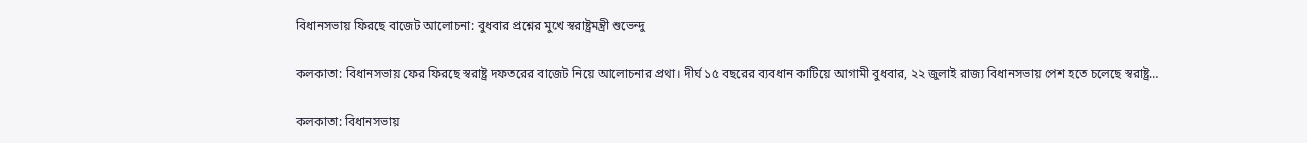বিধানসভায় ফিরছে বাজেট আলোচনা: বুধবার প্রশ্নের মুখে স্বরাষ্ট্রমন্ত্রী শুভেন্দু

কলকাতা: বিধানসভায় ফের ফিরছে স্বরাষ্ট্র দফতরের বাজেট নিয়ে আলোচনার প্রথা। দীর্ঘ ১৫ বছরের ব্যবধান কাটিয়ে আগামী বুধবার, ২২ জুলাই রাজ্য বিধানসভায় পেশ হতে চলেছে স্বরাষ্ট্র…

কলকাতা: বিধানসভায়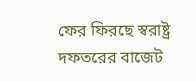ফের ফিরছে স্বরাষ্ট্র দফতরের বাজেট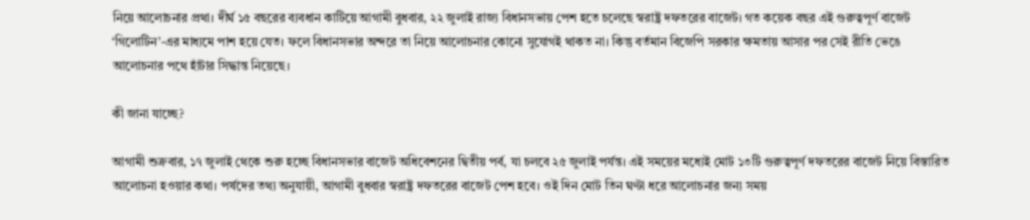নিয়ে আলোচনার প্রথা। দীর্ঘ ১৫ বছরের ব্যবধান কাটিয়ে আগামী বুধবার, ২২ জুলাই রাজ্য বিধানসভায় পেশ হতে চলেছে স্বরাষ্ট্র দফতরের বাজেট। গত কয়েক বছর এই গুরুত্বপূর্ণ বাজেট ‘গিলোটিন’-এর মাধ্যমে পাশ হয়ে যেত। ফলে বিধানসভার অন্দরে তা নিয়ে আলোচনার কোনো সুযোগই থাকত না। কিন্তু বর্তমান বিজেপি সরকার ক্ষমতায় আসার পর সেই রীতি ভেঙে আলোচনার পথে হাঁটার সিদ্ধান্ত নিয়েছে।

কী জানা যাচ্ছে?

আগামী শুক্রবার, ১৭ জুলাই থেকে শুরু হচ্ছে বিধানসভার বাজেট অধিবেশনের দ্বিতীয় পর্ব, যা চলবে ২৫ জুলাই পর্যন্ত। এই সময়ের মধ্যেই মোট ১৩টি গুরুত্বপূর্ণ দফতরের বাজেট নিয়ে বিস্তারিত আলোচনা হওয়ার কথা। পর্ষদের তথ্য অনুযায়ী, আগামী বুধবার স্বরাষ্ট্র দফতরের বাজেট পেশ হবে। ওই দিন মোট তিন ঘণ্টা ধরে আলোচনার জন্য সময়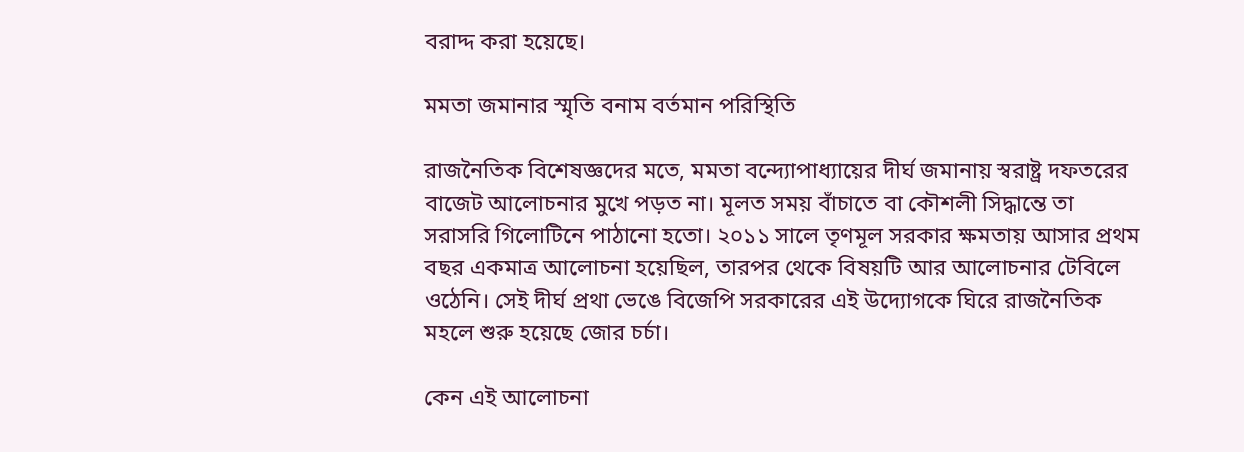বরাদ্দ করা হয়েছে।

মমতা জমানার স্মৃতি বনাম বর্তমান পরিস্থিতি

রাজনৈতিক বিশেষজ্ঞদের মতে, মমতা বন্দ্যোপাধ্যায়ের দীর্ঘ জমানায় স্বরাষ্ট্র দফতরের বাজেট আলোচনার মুখে পড়ত না। মূলত সময় বাঁচাতে বা কৌশলী সিদ্ধান্তে তা সরাসরি গিলোটিনে পাঠানো হতো। ২০১১ সালে তৃণমূল সরকার ক্ষমতায় আসার প্রথম বছর একমাত্র আলোচনা হয়েছিল, তারপর থেকে বিষয়টি আর আলোচনার টেবিলে ওঠেনি। সেই দীর্ঘ প্রথা ভেঙে বিজেপি সরকারের এই উদ্যোগকে ঘিরে রাজনৈতিক মহলে শুরু হয়েছে জোর চর্চা।

কেন এই আলোচনা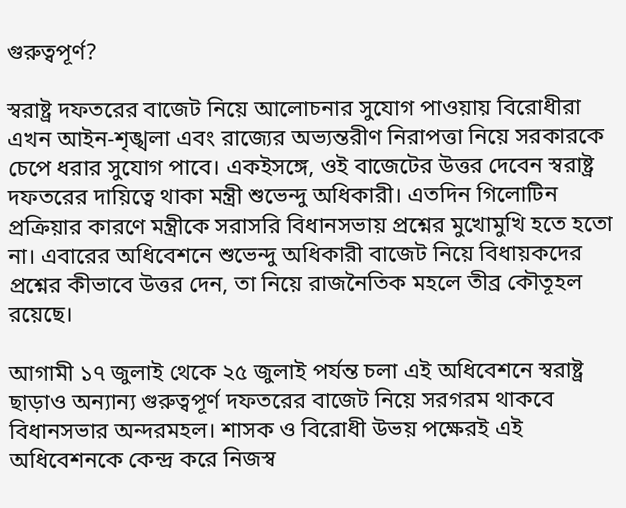গুরুত্বপূর্ণ?

স্বরাষ্ট্র দফতরের বাজেট নিয়ে আলোচনার সুযোগ পাওয়ায় বিরোধীরা এখন আইন-শৃঙ্খলা এবং রাজ্যের অভ্যন্তরীণ নিরাপত্তা নিয়ে সরকারকে চেপে ধরার সুযোগ পাবে। একইসঙ্গে, ওই বাজেটের উত্তর দেবেন স্বরাষ্ট্র দফতরের দায়িত্বে থাকা মন্ত্রী শুভেন্দু অধিকারী। এতদিন গিলোটিন প্রক্রিয়ার কারণে মন্ত্রীকে সরাসরি বিধানসভায় প্রশ্নের মুখোমুখি হতে হতো না। এবারের অধিবেশনে শুভেন্দু অধিকারী বাজেট নিয়ে বিধায়কদের প্রশ্নের কীভাবে উত্তর দেন, তা নিয়ে রাজনৈতিক মহলে তীব্র কৌতূহল রয়েছে।

আগামী ১৭ জুলাই থেকে ২৫ জুলাই পর্যন্ত চলা এই অধিবেশনে স্বরাষ্ট্র ছাড়াও অন্যান্য গুরুত্বপূর্ণ দফতরের বাজেট নিয়ে সরগরম থাকবে বিধানসভার অন্দরমহল। শাসক ও বিরোধী উভয় পক্ষেরই এই অধিবেশনকে কেন্দ্র করে নিজস্ব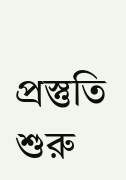প্রস্তুতি শুরু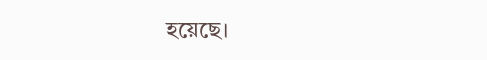হয়েছে।